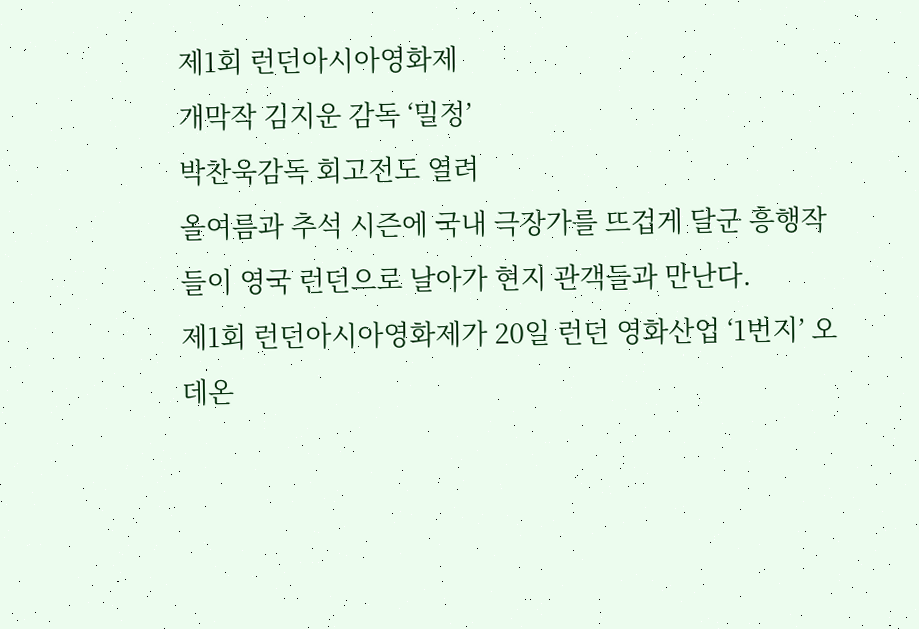제1회 런던아시아영화제
개막작 김지운 감독 ‘밀정’
박찬욱감독 회고전도 열려
올여름과 추석 시즌에 국내 극장가를 뜨겁게 달군 흥행작들이 영국 런던으로 날아가 현지 관객들과 만난다.
제1회 런던아시아영화제가 20일 런던 영화산업 ‘1번지’ 오데온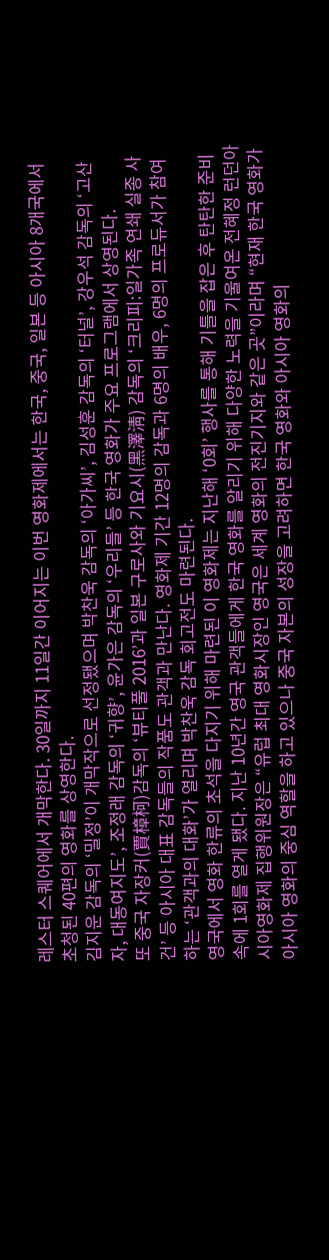레스터 스퀘어에서 개막한다. 30일까지 11일간 이어지는 이번 영화제에서는 한국, 중국, 일본 등 아시아 8개국에서 초청된 40편의 영화를 상영한다.
김지운 감독의 ‘밀정’이 개막작으로 선정됐으며 박찬욱 감독의 ‘아가씨’, 김성훈 감독의 ‘터널’, 강우석 감독의 ‘고산자, 대동여지도’, 조정래 감독의 ‘귀향’, 윤가은 감독의 ‘우리들’ 등 한국 영화가 주요 프로그램에서 상영된다.
또 중국 자장커(賈樟柯)감독의 ‘뷰티풀 2016’과 일본 구로사와 기요시(黑澤淸) 감독의 ‘크리피:일가족 연쇄 실종 사건’ 등 아시아 대표 감독들의 작품도 관객과 만난다. 영화제 기간 12명의 감독과 6명의 배우, 6명의 프로듀서가 참여하는 ‘관객과의 대화’가 열리며 박찬욱 감독 회고전도 마련된다.
영국에서 영화 한류의 초석을 다지기 위해 마련된 이 영화제는 지난해 ‘0회’ 행사를 통해 기틀을 잡은 후 탄탄한 준비 속에 1회를 열게 됐다. 지난 10년간 영국 관객들에게 한국 영화를 알리기 위해 다양한 노력을 기울여온 전혜정 런던아시아영화제 집행위원장은 “유럽 최대 영화시장인 영국은 세계 영화의 전진기지와 같은 곳”이라며 “현재 한국 영화가 아시아 영화의 중심 역할을 하고 있으나 중국 자본의 성장을 고려하면 한국 영화와 아시아 영화의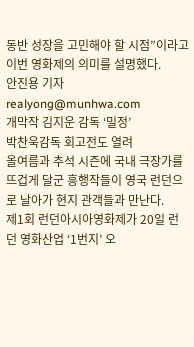동반 성장을 고민해야 할 시점”이라고 이번 영화제의 의미를 설명했다.
안진용 기자 realyong@munhwa.com
개막작 김지운 감독 ‘밀정’
박찬욱감독 회고전도 열려
올여름과 추석 시즌에 국내 극장가를 뜨겁게 달군 흥행작들이 영국 런던으로 날아가 현지 관객들과 만난다.
제1회 런던아시아영화제가 20일 런던 영화산업 ‘1번지’ 오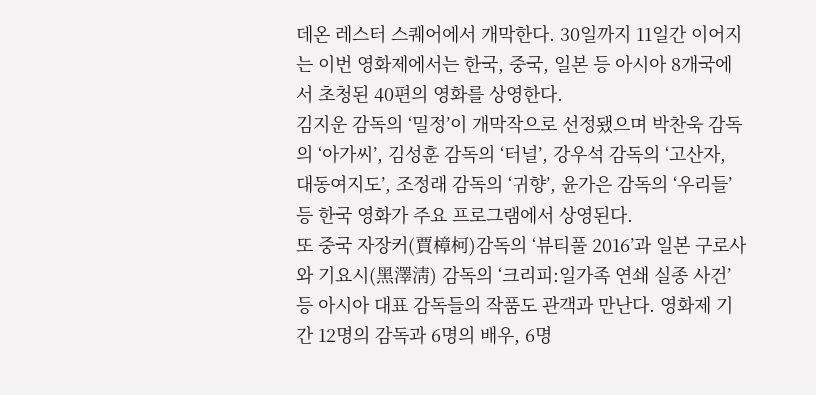데온 레스터 스퀘어에서 개막한다. 30일까지 11일간 이어지는 이번 영화제에서는 한국, 중국, 일본 등 아시아 8개국에서 초청된 40편의 영화를 상영한다.
김지운 감독의 ‘밀정’이 개막작으로 선정됐으며 박찬욱 감독의 ‘아가씨’, 김성훈 감독의 ‘터널’, 강우석 감독의 ‘고산자, 대동여지도’, 조정래 감독의 ‘귀향’, 윤가은 감독의 ‘우리들’ 등 한국 영화가 주요 프로그램에서 상영된다.
또 중국 자장커(賈樟柯)감독의 ‘뷰티풀 2016’과 일본 구로사와 기요시(黑澤淸) 감독의 ‘크리피:일가족 연쇄 실종 사건’ 등 아시아 대표 감독들의 작품도 관객과 만난다. 영화제 기간 12명의 감독과 6명의 배우, 6명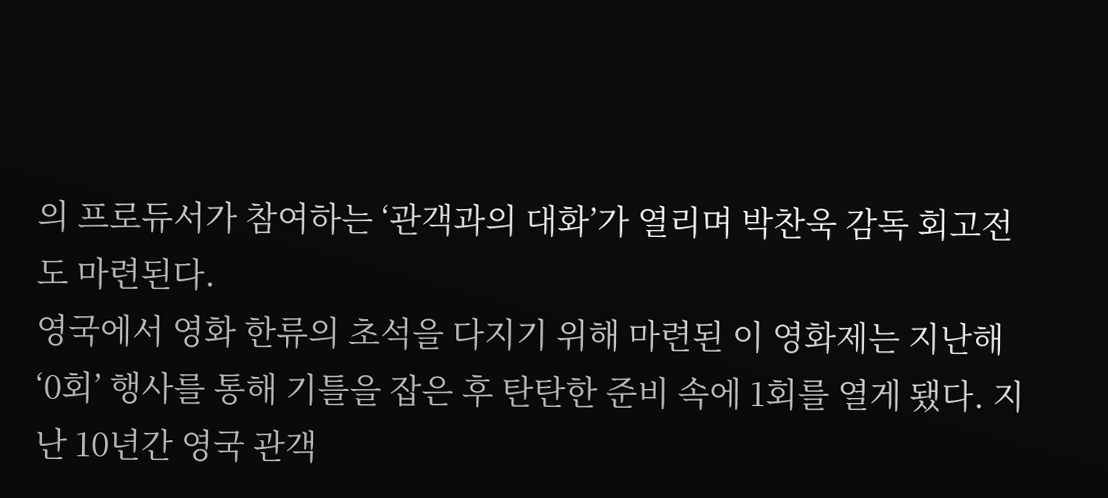의 프로듀서가 참여하는 ‘관객과의 대화’가 열리며 박찬욱 감독 회고전도 마련된다.
영국에서 영화 한류의 초석을 다지기 위해 마련된 이 영화제는 지난해 ‘0회’ 행사를 통해 기틀을 잡은 후 탄탄한 준비 속에 1회를 열게 됐다. 지난 10년간 영국 관객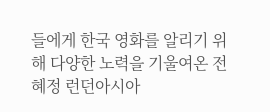들에게 한국 영화를 알리기 위해 다양한 노력을 기울여온 전혜정 런던아시아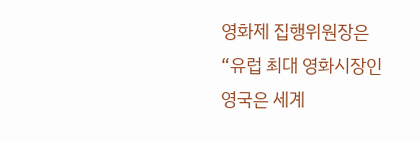영화제 집행위원장은 “유럽 최대 영화시장인 영국은 세계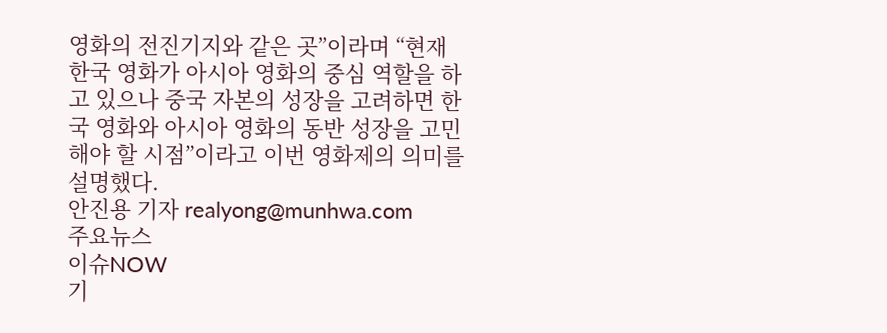영화의 전진기지와 같은 곳”이라며 “현재 한국 영화가 아시아 영화의 중심 역할을 하고 있으나 중국 자본의 성장을 고려하면 한국 영화와 아시아 영화의 동반 성장을 고민해야 할 시점”이라고 이번 영화제의 의미를 설명했다.
안진용 기자 realyong@munhwa.com
주요뉴스
이슈NOW
기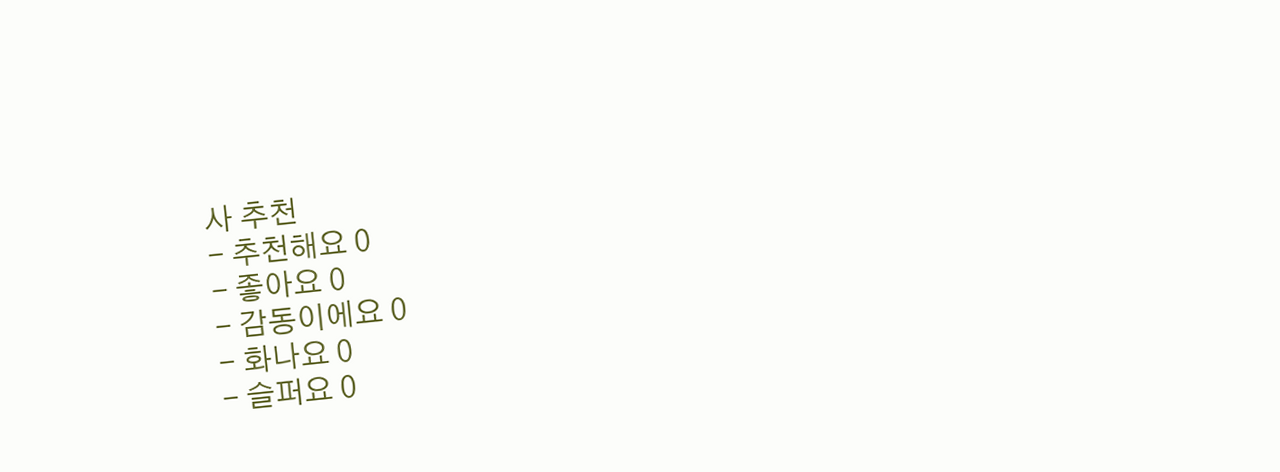사 추천
- 추천해요 0
- 좋아요 0
- 감동이에요 0
- 화나요 0
- 슬퍼요 0